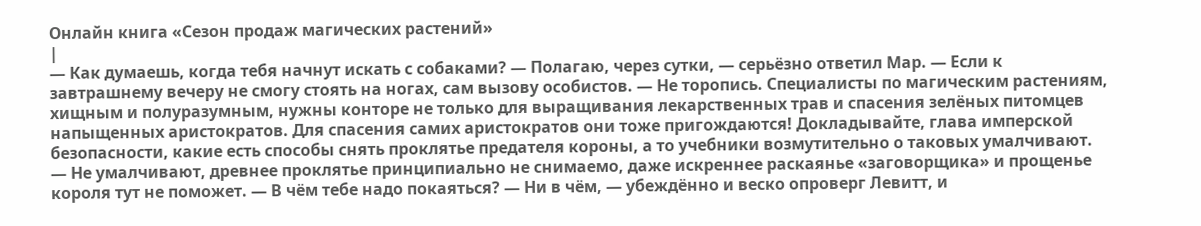Онлайн книга «Сезон продаж магических растений»
|
— Как думаешь, когда тебя начнут искать с собаками? — Полагаю, через сутки, — серьёзно ответил Мар. — Если к завтрашнему вечеру не смогу стоять на ногах, сам вызову особистов. — Не торопись. Специалисты по магическим растениям, хищным и полуразумным, нужны конторе не только для выращивания лекарственных трав и спасения зелёных питомцев напыщенных аристократов. Для спасения самих аристократов они тоже пригождаются! Докладывайте, глава имперской безопасности, какие есть способы снять проклятье предателя короны, а то учебники возмутительно о таковых умалчивают. — Не умалчивают, древнее проклятье принципиально не снимаемо, даже искреннее раскаянье «заговорщика» и прощенье короля тут не поможет. — В чём тебе надо покаяться? — Ни в чём, — убеждённо и веско опроверг Левитт, и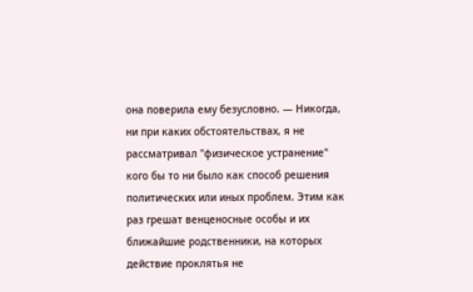она поверила ему безусловно. — Никогда, ни при каких обстоятельствах, я не рассматривал "физическое устранение" кого бы то ни было как способ решения политических или иных проблем. Этим как раз грешат венценосные особы и их ближайшие родственники, на которых действие проклятья не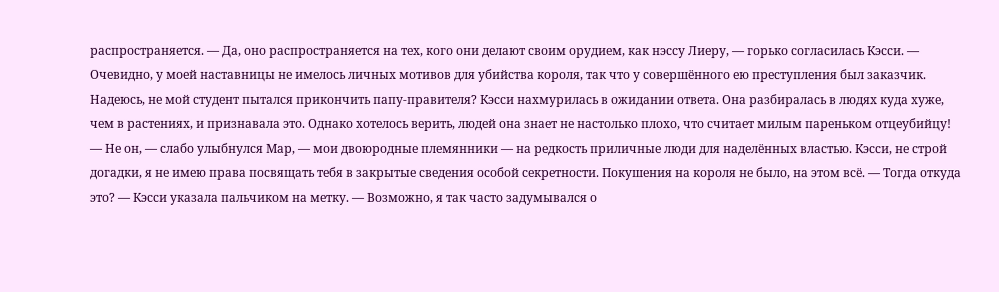распространяется. — Да, оно распространяется на тех, кого они делают своим орудием, как нэссу Лиеру, — горько согласилась Кэсси. — Очевидно, у моей наставницы не имелось личных мотивов для убийства короля, так что у совершённого ею преступления был заказчик. Надеюсь, не мой студент пытался прикончить папу-правителя? Кэсси нахмурилась в ожидании ответа. Она разбиралась в людях куда хуже, чем в растениях, и признавала это. Однако хотелось верить, людей она знает не настолько плохо, что считает милым пареньком отцеубийцу! — Не он, — слабо улыбнулся Мар, — мои двоюродные племянники — на редкость приличные люди для наделённых властью. Кэсси, не строй догадки, я не имею права посвящать тебя в закрытые сведения особой секретности. Покушения на короля не было, на этом всё. — Тогда откуда это? — Кэсси указала пальчиком на метку. — Возможно, я так часто задумывался о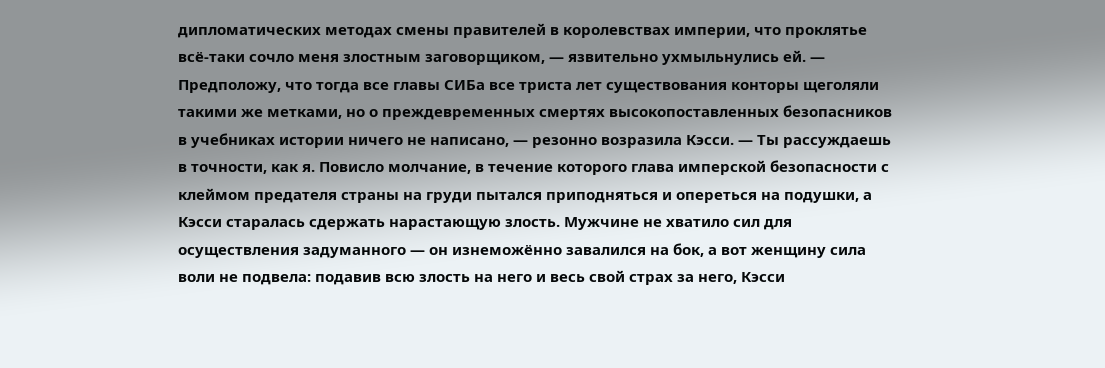дипломатических методах смены правителей в королевствах империи, что проклятье всё-таки сочло меня злостным заговорщиком, — язвительно ухмыльнулись ей. — Предположу, что тогда все главы СИБа все триста лет существования конторы щеголяли такими же метками, но о преждевременных смертях высокопоставленных безопасников в учебниках истории ничего не написано, — резонно возразила Кэсси. — Ты рассуждаешь в точности, как я. Повисло молчание, в течение которого глава имперской безопасности с клеймом предателя страны на груди пытался приподняться и опереться на подушки, а Кэсси старалась сдержать нарастающую злость. Мужчине не хватило сил для осуществления задуманного — он изнеможённо завалился на бок, а вот женщину сила воли не подвела: подавив всю злость на него и весь свой страх за него, Кэсси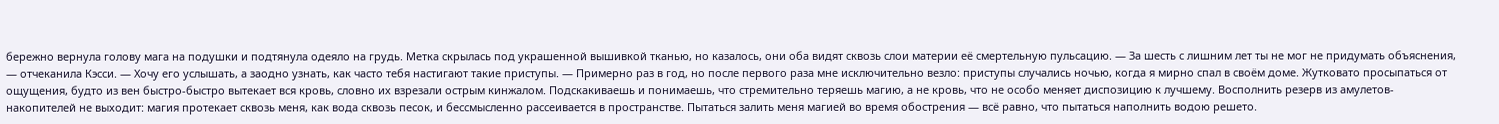бережно вернула голову мага на подушки и подтянула одеяло на грудь. Метка скрылась под украшенной вышивкой тканью, но казалось, они оба видят сквозь слои материи её смертельную пульсацию. — За шесть с лишним лет ты не мог не придумать объяснения, — отчеканила Кэсси. — Хочу его услышать, а заодно узнать, как часто тебя настигают такие приступы. — Примерно раз в год, но после первого раза мне исключительно везло: приступы случались ночью, когда я мирно спал в своём доме. Жутковато просыпаться от ощущения, будто из вен быстро-быстро вытекает вся кровь, словно их взрезали острым кинжалом. Подскакиваешь и понимаешь, что стремительно теряешь магию, а не кровь, что не особо меняет диспозицию к лучшему. Восполнить резерв из амулетов-накопителей не выходит: магия протекает сквозь меня, как вода сквозь песок, и бессмысленно рассеивается в пространстве. Пытаться залить меня магией во время обострения — всё равно, что пытаться наполнить водою решето.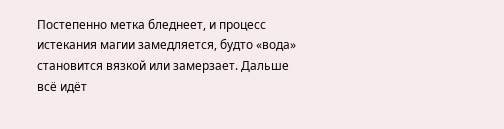Постепенно метка бледнеет, и процесс истекания магии замедляется, будто «вода» становится вязкой или замерзает. Дальше всё идёт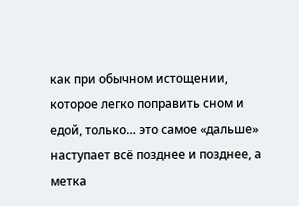как при обычном истощении, которое легко поправить сном и едой, только… это самое «дальше» наступает всё позднее и позднее, а метка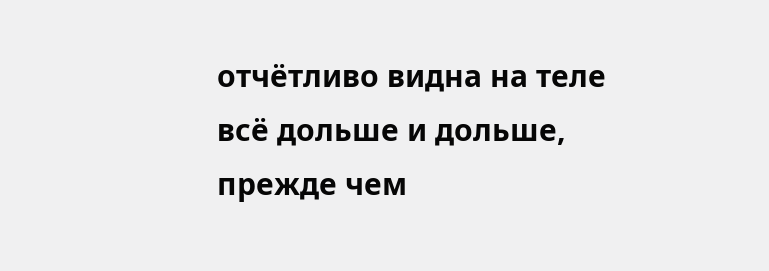отчётливо видна на теле всё дольше и дольше, прежде чем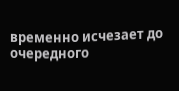временно исчезает до очередного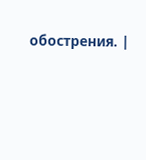обострения. |